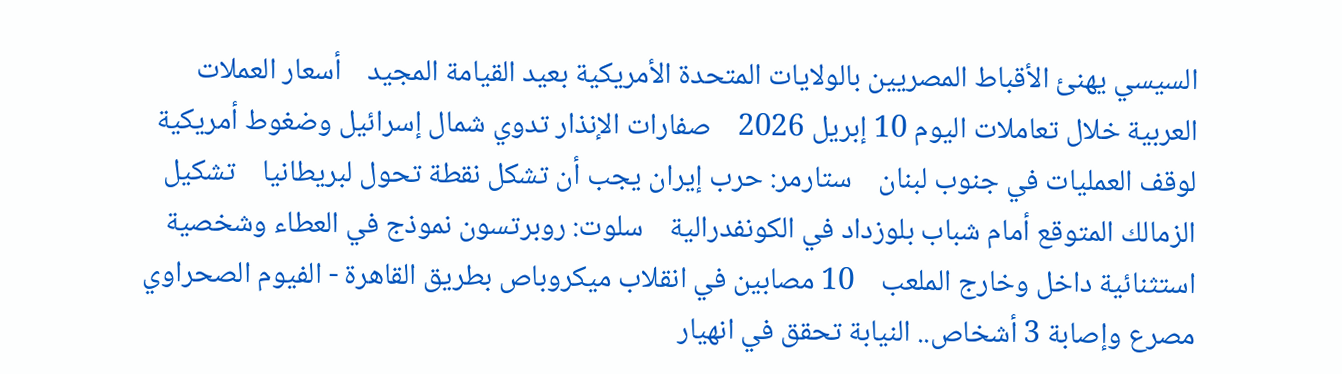السيسي يهنئ الأقباط المصريين بالولايات المتحدة الأمريكية بعيد القيامة المجيد    أسعار العملات العربية خلال تعاملات اليوم 10 إبريل 2026    صفارات الإنذار تدوي شمال إسرائيل وضغوط أمريكية لوقف العمليات في جنوب لبنان    ستارمر: حرب إيران يجب أن تشكل نقطة تحول لبريطانيا    تشكيل الزمالك المتوقع أمام شباب بلوزداد في الكونفدرالية    سلوت: روبرتسون نموذج في العطاء وشخصية استثنائية داخل وخارج الملعب    10 مصابين في انقلاب ميكروباص بطريق القاهرة - الفيوم الصحراوي    مصرع وإصابة 3 أشخاص.. النيابة تحقق في انهيار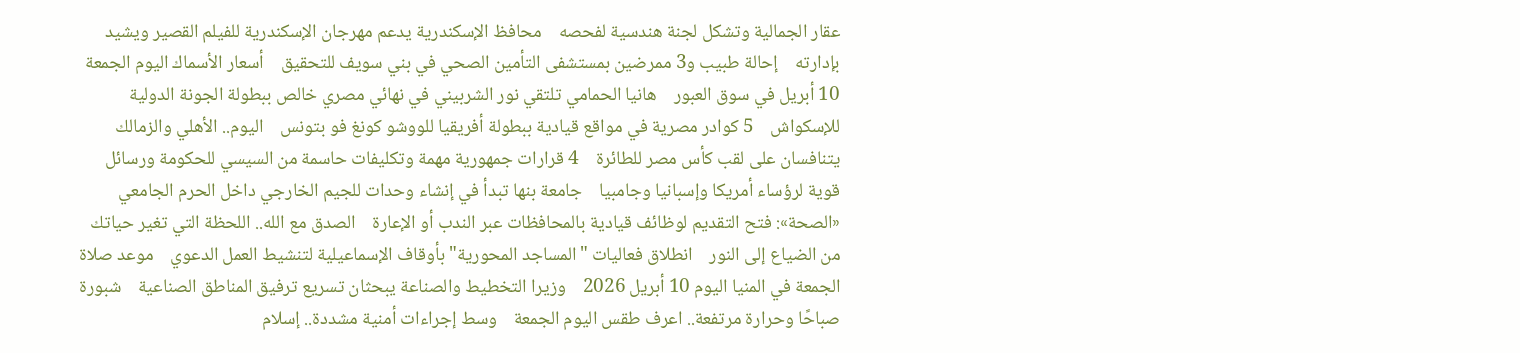عقار الجمالية وتشكل لجنة هندسية لفحصه    محافظ الإسكندرية يدعم مهرجان الإسكندرية للفيلم القصير ويشيد بإدارته    إحالة طبيب و3 ممرضين بمستشفى التأمين الصحي في بني سويف للتحقيق    أسعار الأسماك اليوم الجمعة 10 أبريل في سوق العبور    هانيا الحمامي تلتقي نور الشربيني في نهائي مصري خالص ببطولة الجونة الدولية للإسكواش    5 كوادر مصرية في مواقع قيادية ببطولة أفريقيا للووشو كونغ فو بتونس    اليوم.. الأهلي والزمالك يتنافسان على لقب كأس مصر للطائرة    4 قرارات جمهورية مهمة وتكليفات حاسمة من السيسي للحكومة ورسائل قوية لرؤساء أمريكا وإسبانيا وجامبيا    جامعة بنها تبدأ في إنشاء وحدات للجيم الخارجي داخل الحرم الجامعي    «الصحة»: فتح التقديم لوظائف قيادية بالمحافظات عبر الندب أو الإعارة    الصدق مع الله.. اللحظة التي تغير حياتك من الضياع إلى النور    انطلاق فعاليات "المساجد المحورية" بأوقاف الإسماعيلية لتنشيط العمل الدعوي    موعد صلاة الجمعة في المنيا اليوم 10 أبريل 2026    وزيرا التخطيط والصناعة يبحثان تسريع ترفيق المناطق الصناعية    شبورة صباحًا وحرارة مرتفعة.. اعرف طقس اليوم الجمعة    وسط إجراءات أمنية مشددة.. إسلام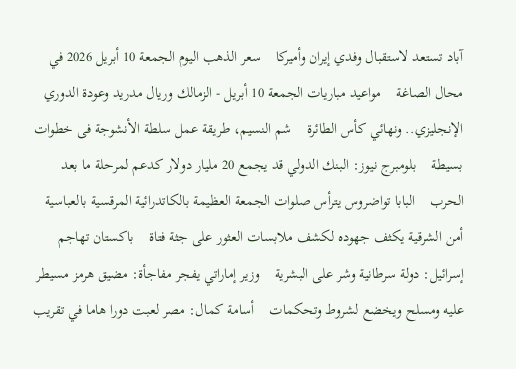آباد تستعد لاستقبال وفدي إيران وأميركا    سعر الذهب اليوم الجمعة 10 أبريل 2026 في محال الصاغة    مواعيد مباريات الجمعة 10 أبريل - الزمالك وريال مدريد وعودة الدوري الإنجليزي.. ونهائي كأس الطائرة    شم النسيم، طريقة عمل سلطة الأنشوجة فى خطوات بسيطة    بلومبرج نيوز: البنك الدولي قد يجمع 20 مليار دولار كدعم لمرحلة ما بعد الحرب    البابا تواضروس يترأس صلوات الجمعة العظيمة بالكاتدرائية المرقسية بالعباسية    أمن الشرقية يكثف جهوده لكشف ملابسات العثور على جثة فتاة    باكستان تهاجم إسرائيل: دولة سرطانية وشر على البشرية    وزير إماراتي يفجر مفاجأة: مضيق هرمز مسيطر عليه ومسلح ويخضع لشروط وتحكمات    أسامة كمال: مصر لعبت دورا هاما في تقريب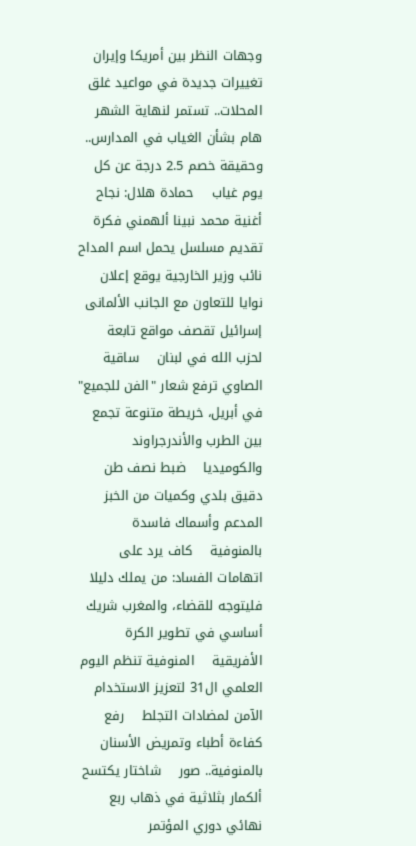وجهات النظر بين أمريكا وإيران    تغييرات جديدة في مواعيد غلق المحلات.. تستمر لنهاية الشهر    هام بشأن الغياب في المدارس.. وحقيقة خصم 2.5 درجة عن كل يوم غياب    حمادة هلال: نجاح أغنية محمد نبينا ألهمني فكرة تقديم مسلسل يحمل اسم المداح    نائب وزير الخارجية يوقع إعلان نوايا للتعاون مع الجانب الألمانى    إسرائيل تقصف مواقع تابعة لحزب الله في لبنان    ساقية الصاوي ترفع شعار "الفن للجميع" في أبريل، خريطة متنوعة تجمع بين الطرب والأندرجراوند والكوميديا    ضبط نصف طن دقيق بلدي وكميات من الخبز المدعم وأسماك فاسدة بالمنوفية    كاف يرد على اتهامات الفساد: من يملك دليلا فليتوجه للقضاء، والمغرب شريك أساسي في تطوير الكرة الأفريقية    المنوفية تنظم اليوم العلمي ال31 لتعزيز الاستخدام الآمن لمضادات التجلط    رفع كفاءة أطباء وتمريض الأسنان بالمنوفية.. صور    شاختار يكتسح ألكمار بثلاثية في ذهاب ربع نهائي دوري المؤتمر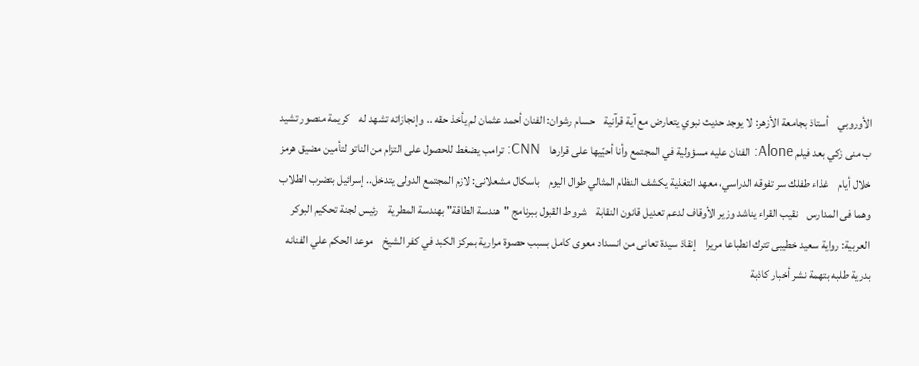الأوروبي    أستاذ بجامعة الأزهر: لا يوجد حديث نبوي يتعارض مع آية قرآنية    حسام رشوان: الفنان أحمد عثمان لم يأخذ حقه .. وإنجازاته تشهد له    كريمة منصور تشيد ب منى زكي بعد فيلم Alone: الفنان عليه مسؤولية في المجتمع وأنا أحيّيها على قرارها    CNN: ترامب يضغط للحصول على التزام من الناتو لتأمين مضيق هرمز خلال أيام    غذاء طفلك سر تفوقه الدراسي، معهد التغذية يكشف النظام المثالي طوال اليوم    باسكال مشعلانى: لازم المجتمع الدولى يتدخل.. إسرائيل بتضرب الطلاب وهما فى المدارس    نقيب القراء يناشد وزير الأوقاف لدعم تعديل قانون النقابة    شروط القبول ببرنامج "هندسة الطاقة" بهندسة المطرية    رئيس لجنة تحكيم البوكر العربية: رواية سعيد خطيبى تترك انطباعا مريرا    إنقاذ سيدة تعانى من انسداد معوى كامل بسبب حصوة مرارية بمركز الكبد في كفر الشيخ    موعد الحكم علي الفنانه بدرية طلبه بتهمة نشر أخبار كاذبة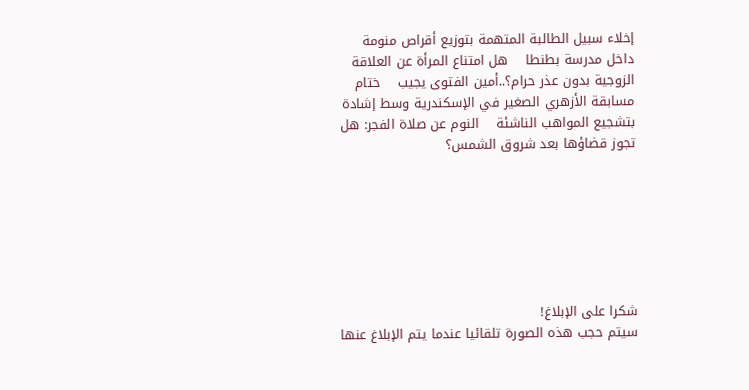إخلاء سبيل الطالبة المتهمة بتوزيع أقراص منومة داخل مدرسة بطنطا    هل امتناع المرأة عن العلاقة الزوجية بدون عذر حرام؟..أمين الفتوى يجيب    ختام مسابقة الأزهري الصغير في الإسكندرية وسط إشادة بتشجيع المواهب الناشئة    النوم عن صلاة الفجر: هل تجوز قضاؤها بعد شروق الشمس؟







شكرا على الإبلاغ!
سيتم حجب هذه الصورة تلقائيا عندما يتم الإبلاغ عنها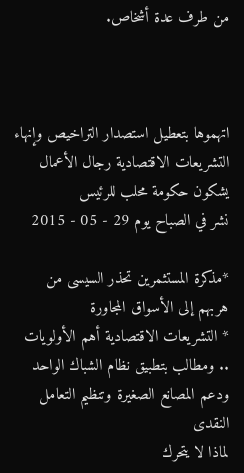من طرف عدة أشخاص.



اتهموها بتعطيل استصدار التراخيص وإنهاء التشريعات الاقتصادية رجال الأعمال يشكون حكومة محلب للرئيس
نشر في الصباح يوم 29 - 05 - 2015

*مذكرة المستثمرين تحذر السيسى من هربهم إلى الأسواق المجاورة
* التشريعات الاقتصادية أهم الأولويات .. ومطالب بتطبيق نظام الشباك الواحد ودعم المصانع الصغيرة وتنظيم التعامل النقدى
لماذا لا يتحرك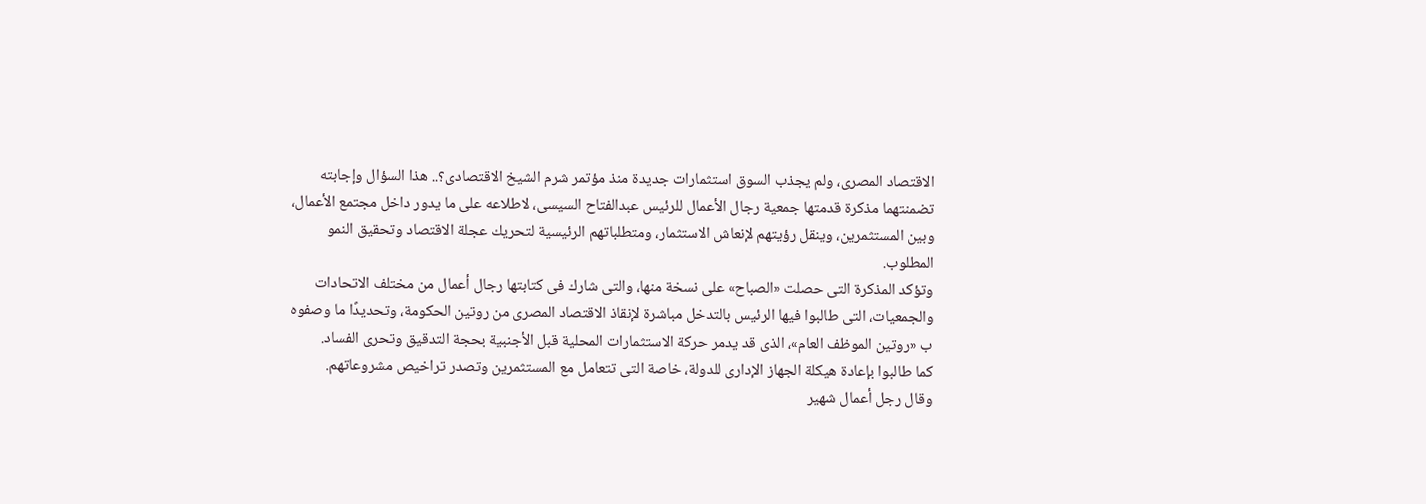الاقتصاد المصرى، ولم يجذب السوق استثمارات جديدة منذ مؤتمر شرم الشيخ الاقتصادى؟.. هذا السؤال وإجابته تضمنتهما مذكرة قدمتها جمعية رجال الأعمال للرئيس عبدالفتاح السيسى، لاطلاعه على ما يدور داخل مجتمع الأعمال، وبين المستثمرين، وينقل رؤيتهم لإنعاش الاستثمار، ومتطلباتهم الرئيسية لتحريك عجلة الاقتصاد وتحقيق النمو المطلوب.
وتؤكد المذكرة التى حصلت «الصباح» على نسخة منها، والتى شارك فى كتابتها رجال أعمال من مختلف الاتحادات والجمعيات، التى طالبوا فيها الرئيس بالتدخل مباشرة لإنقاذ الاقتصاد المصرى من روتين الحكومة، وتحديدًا ما وصفوه ب «روتين الموظف العام»، الذى قد يدمر حركة الاستثمارات المحلية قبل الأجنبية بحجة التدقيق وتحرى الفساد.
كما طالبوا بإعادة هيكلة الجهاز الإدارى للدولة، خاصة التى تتعامل مع المستثمرين وتصدر تراخيص مشروعاتهم.
وقال رجل أعمال شهير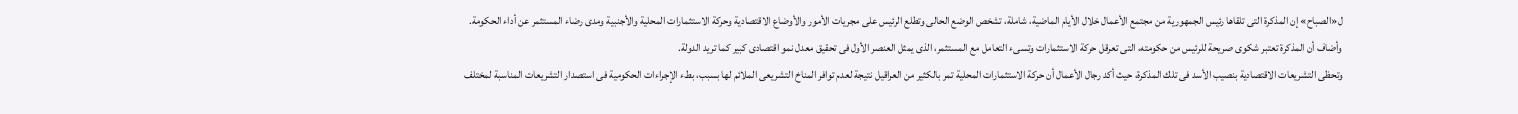ل«الصباح» إن المذكرة التى تلقاها رئيس الجمهورية من مجتمع الأعمال خلال الأيام الماضية، شاملة، تشخص الوضع الحالى وتطلع الرئيس على مجريات الأمور والأوضاع الاقتصادية وحركة الاستثمارات المحلية والأجنبية ومدى رضاء المستثمر عن أداء الحكومة.
وأضاف أن المذكرة تعتبر شكوى صريحة للرئيس من حكومته، التى تعرقل حركة الاستثمارات وتسىء التعامل مع المستثمر، الذى يمثل العنصر الأول فى تحقيق معدل نمو اقتصادى كبير كما تريد الدولة.
وتحظى التشريعات الاقتصادية بنصيب الأسد فى تلك المذكرة، حيث أكد رجال الأعمال أن حركة الاستثمارات المحلية تمر بالكثير من العراقيل نتيجة لعدم توافر المناخ التشريعى الملائم لها بسبب، بطء الإجراءات الحكومية فى استصدار التشريعات المناسبة لمختلف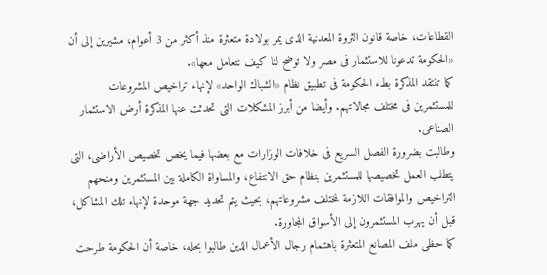القطاعات، خاصة قانون الثروة المعدنية الذى يمر بولادة متعثرة منذ أكثر من 3 أعوام، مشيرين إلى أن «الحكومة تدعونا للاستثمار فى مصر ولا توضح لنا كيف نتعامل معها».
كما تنتقد المذكرة بطء الحكومة فى تطبيق نظام «الشباك الواحد» لإنهاء تراخيص المشروعات للمستثمرين فى مختلف مجالاتهم. وأيضا من أبرز المشكلات التى تحدثت عنها المذكرة أرض الاستثمار الصناعى.
وطالبت بضرورة الفصل السريع فى خلافات الوزارات مع بعضها فيما يخص تخصيص الأراضى، التى يتطلب العمل تخصيصها للمستثمرين بنظام حق الانتفاع، والمساواة الكاملة بين المستثمرين ومنحهم التراخيص والموافقات اللازمة لمختلف مشروعاتهم، بحيث يتم تحديد جهة موحدة لإنهاء تلك المشاكل، قبل أن يهرب المستثمرون إلى الأسواق المجاورة.
كما حظى ملف المصانع المتعثرة باهتمام رجال الأعمال الذين طالبوا بحله، خاصة أن الحكومة طرحت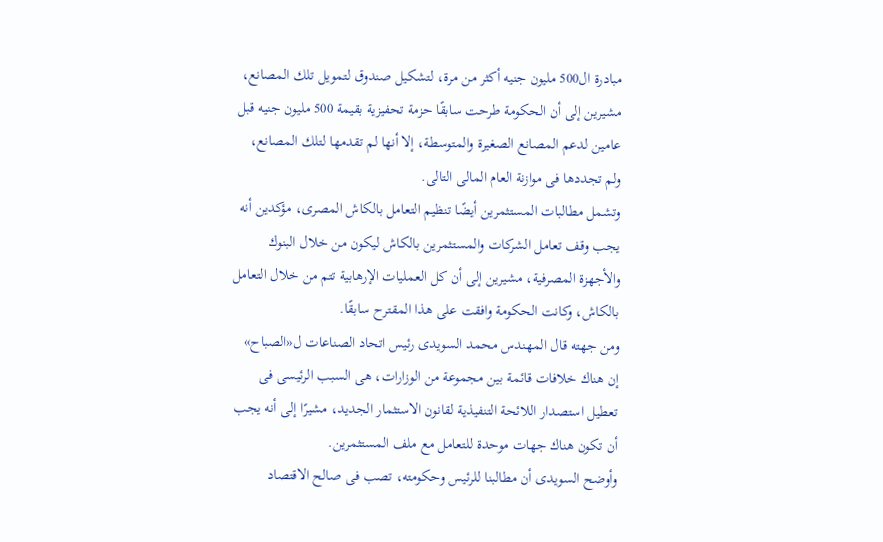مبادرة ال500 مليون جنيه أكثر من مرة، لتشكيل صندوق لتمويل تلك المصانع، مشيرين إلى أن الحكومة طرحت سابقًا حزمة تحفيزية بقيمة 500 مليون جنيه قبل عامين لدعم المصانع الصغيرة والمتوسطة، إلا أنها لم تقدمها لتلك المصانع، ولم تجددها فى موازنة العام المالى التالى.
وتشمل مطالبات المستثمرين أيضًا تنظيم التعامل بالكاش المصرى، مؤكدين أنه يجب وقف تعامل الشركات والمستثمرين بالكاش ليكون من خلال البنوك والأجهزة المصرفية، مشيرين إلى أن كل العمليات الإرهابية تتم من خلال التعامل بالكاش، وكانت الحكومة وافقت على هذا المقترح سابقًا.
ومن جهته قال المهندس محمد السويدى رئيس اتحاد الصناعات ل«الصباح» إن هناك خلافات قائمة بين مجموعة من الوزارات، هى السبب الرئيسى فى تعطيل استصدار اللائحة التنفيذية لقانون الاستثمار الجديد، مشيرًا إلى أنه يجب أن تكون هناك جهات موحدة للتعامل مع ملف المستثمرين.
وأوضح السويدى أن مطالبنا للرئيس وحكومته، تصب فى صالح الاقتصاد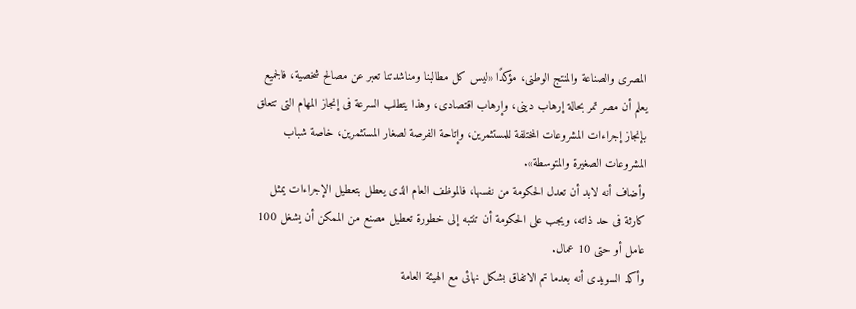المصرى والصناعة والمنتج الوطنى، مؤكدًا «ليس كل مطالبنا ومناشدتنا تعبر عن مصالح شخصية، فالجميع يعلم أن مصر تمر بحالة إرهاب دينى، وإرهاب اقتصادى، وهذا يتطلب السرعة فى إنجاز المهام التى تتعلق بإنجاز إجراءات المشروعات المختلفة للمستثمرين، وإتاحة الفرصة لصغار المستثمرين، خاصة شباب المشروعات الصغيرة والمتوسطة».
وأضاف أنه لابد أن تعدل الحكومة من نفسها، فالموظف العام الذى يعطل بتعطيل الإجراءات يمثل كارثة فى حد ذاته، ويجب على الحكومة أن تنتبه إلى خطورة تعطيل مصنع من الممكن أن يشغل 100 عامل أو حتى 10 عمال.
وأكد السويدى أنه بعدما تم الاتفاق بشكل نهائى مع الهيئة العامة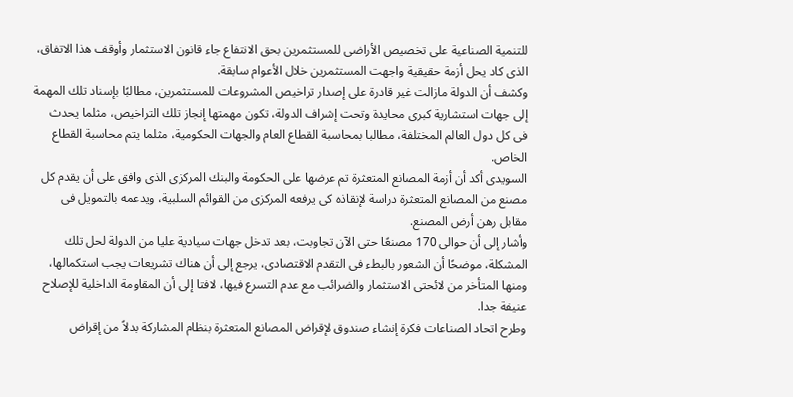للتنمية الصناعية على تخصيص الأراضى للمستثمرين بحق الانتفاع جاء قانون الاستثمار وأوقف هذا الاتفاق، الذى كاد يحل أزمة حقيقية واجهت المستثمرين خلال الأعوام سابقة.
وكشف أن الدولة مازالت غير قادرة على إصدار تراخيص المشروعات للمستثمرين، مطالبًا بإسناد تلك المهمة إلى جهات استشارية كبرى محايدة وتحت إشراف الدولة، تكون مهمتها إنجاز تلك التراخيص، مثلما يحدث فى كل دول العالم المختلفة، مطالبا بمحاسبة القطاع العام والجهات الحكومية، مثلما يتم محاسبة القطاع الخاص.
السويدى أكد أن أزمة المصانع المتعثرة تم عرضها على الحكومة والبنك المركزى الذى وافق على أن يقدم كل مصنع من المصانع المتعثرة دراسة لإنقاذه كى يرفعه المركزى من القوائم السلبية، ويدعمه بالتمويل فى مقابل رهن أرض المصنع.
وأشار إلى أن حوالى 170 مصنعًا حتى الآن تجاوبت، بعد تدخل جهات سيادية عليا من الدولة لحل تلك المشكلة، موضحًا أن الشعور بالبطء فى التقدم الاقتصادى، يرجع إلى أن هناك تشريعات يجب استكمالها، ومنها المتأخر من لائحتى الاستثمار والضرائب مع عدم التسرع فيها، لافتا إلى أن المقاومة الداخلية للإصلاح عنيفة جدا.
وطرح اتحاد الصناعات فكرة إنشاء صندوق لإقراض المصانع المتعثرة بنظام المشاركة بدلاً من إقراض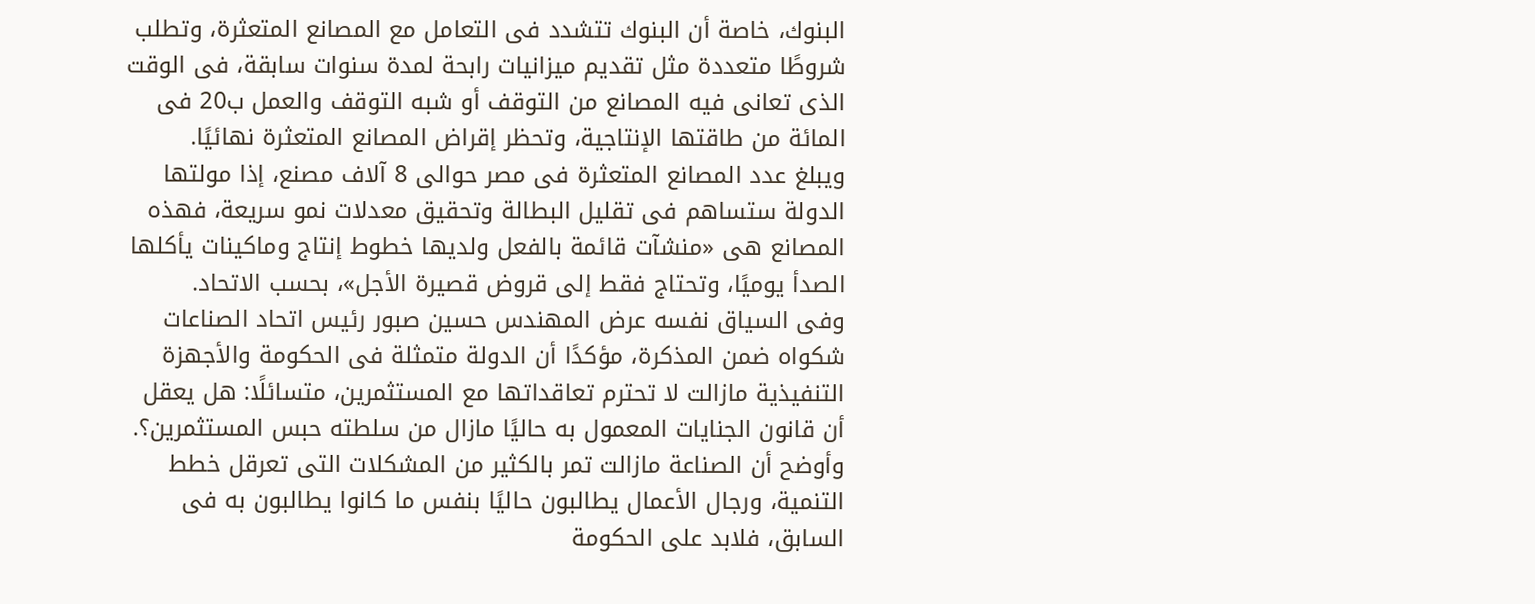البنوك، خاصة أن البنوك تتشدد فى التعامل مع المصانع المتعثرة، وتطلب شروطًا متعددة مثل تقديم ميزانيات رابحة لمدة سنوات سابقة، فى الوقت الذى تعانى فيه المصانع من التوقف أو شبه التوقف والعمل ب20 فى المائة من طاقتها الإنتاجية، وتحظر إقراض المصانع المتعثرة نهائيًا.
ويبلغ عدد المصانع المتعثرة فى مصر حوالى 8 آلاف مصنع، إذا مولتها الدولة ستساهم فى تقليل البطالة وتحقيق معدلات نمو سريعة، فهذه المصانع هى «منشآت قائمة بالفعل ولديها خطوط إنتاج وماكينات يأكلها الصدأ يوميًا، وتحتاج فقط إلى قروض قصيرة الأجل»، بحسب الاتحاد.
وفى السياق نفسه عرض المهندس حسين صبور رئيس اتحاد الصناعات شكواه ضمن المذكرة، مؤكدًا أن الدولة متمثلة فى الحكومة والأجهزة التنفيذية مازالت لا تحترم تعاقداتها مع المستثمرين، متسائلًا: هل يعقل أن قانون الجنايات المعمول به حاليًا مازال من سلطته حبس المستثمرين؟.
وأوضح أن الصناعة مازالت تمر بالكثير من المشكلات التى تعرقل خطط التنمية، ورجال الأعمال يطالبون حاليًا بنفس ما كانوا يطالبون به فى السابق، فلابد على الحكومة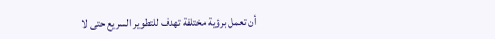أن تعمل برؤية مختلفة تهدف للتطوير السريع حتى لا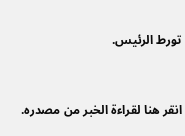تورط الرئيس.


انقر هنا لقراءة الخبر من مصدره.